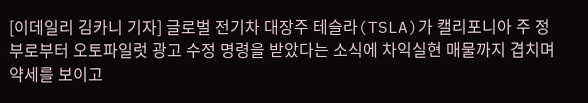[이데일리 김카니 기자] 글로벌 전기차 대장주 테슬라(TSLA)가 캘리포니아 주 정부로부터 오토파일럿 광고 수정 명령을 받았다는 소식에 차익실현 매물까지 겹치며 약세를 보이고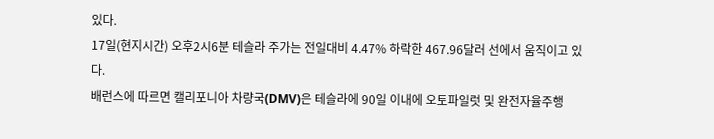있다.
17일(현지시간) 오후2시6분 테슬라 주가는 전일대비 4.47% 하락한 467.96달러 선에서 움직이고 있다.
배런스에 따르면 캘리포니아 차량국(DMV)은 테슬라에 90일 이내에 오토파일럿 및 완전자율주행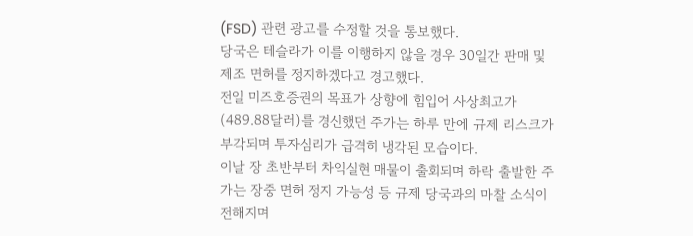(FSD) 관련 광고를 수정할 것을 통보했다.
당국은 테슬라가 이를 이행하지 않을 경우 30일간 판매 및 제조 면허를 정지하겠다고 경고했다.
전일 미즈호증권의 목표가 상향에 힘입어 사상최고가(489.88달러)를 경신했던 주가는 하루 만에 규제 리스크가 부각되며 투자심리가 급격히 냉각된 모습이다.
이날 장 초반부터 차익실현 매물이 출회되며 하락 출발한 주가는 장중 면허 정지 가능성 등 규제 당국과의 마찰 소식이 전해지며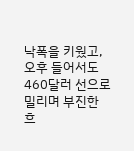낙폭을 키웠고, 오후 들어서도 460달러 선으로 밀리며 부진한 흐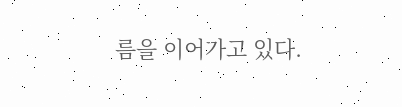름을 이어가고 있다.